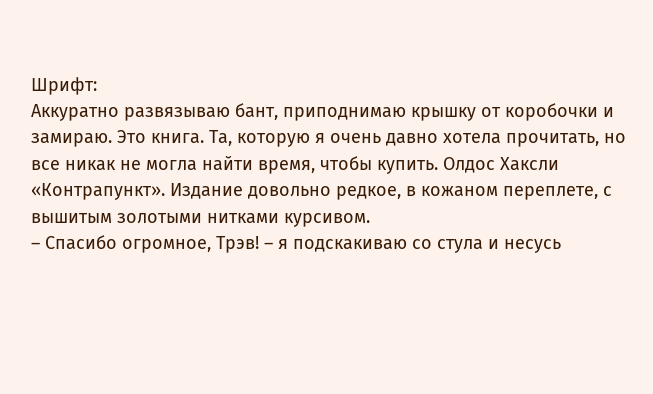Шрифт:
Аккуратно развязываю бант, приподнимаю крышку от коробочки и замираю. Это книга. Та, которую я очень давно хотела прочитать, но все никак не могла найти время, чтобы купить. Олдос Хаксли «Контрапункт». Издание довольно редкое, в кожаном переплете, с вышитым золотыми нитками курсивом.
– Спасибо огромное, Трэв! – я подскакиваю со стула и несусь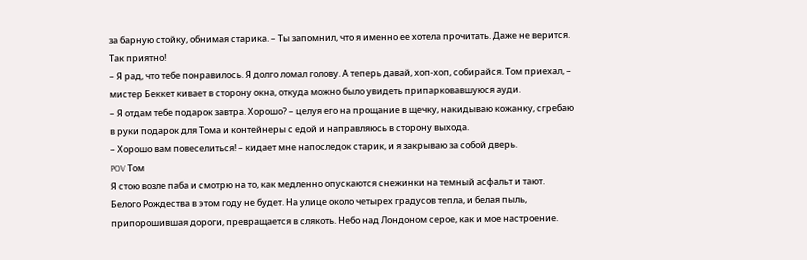за барную стойку, обнимая старика. – Ты запомнил, что я именно ее хотела прочитать. Даже не верится. Так приятно!
– Я рад, что тебе понравилось. Я долго ломал голову. А теперь давай, хоп-хоп, собирайся. Том приехал, – мистер Беккет кивает в сторону окна, откуда можно было увидеть припарковавшуюся ауди.
– Я отдам тебе подарок завтра. Хорошо? – целуя его на прощание в щечку, накидываю кожанку, сгребаю в руки подарок для Тома и контейнеры с едой и направляюсь в сторону выхода.
– Хорошо вам повеселиться! – кидает мне напоследок старик, и я закрываю за собой дверь.
POV Том
Я стою возле паба и смотрю на то, как медленно опускаются снежинки на темный асфальт и тают. Белого Рождества в этом году не будет. На улице около четырех градусов тепла, и белая пыль, припорошившая дороги, превращается в слякоть. Небо над Лондоном серое, как и мое настроение.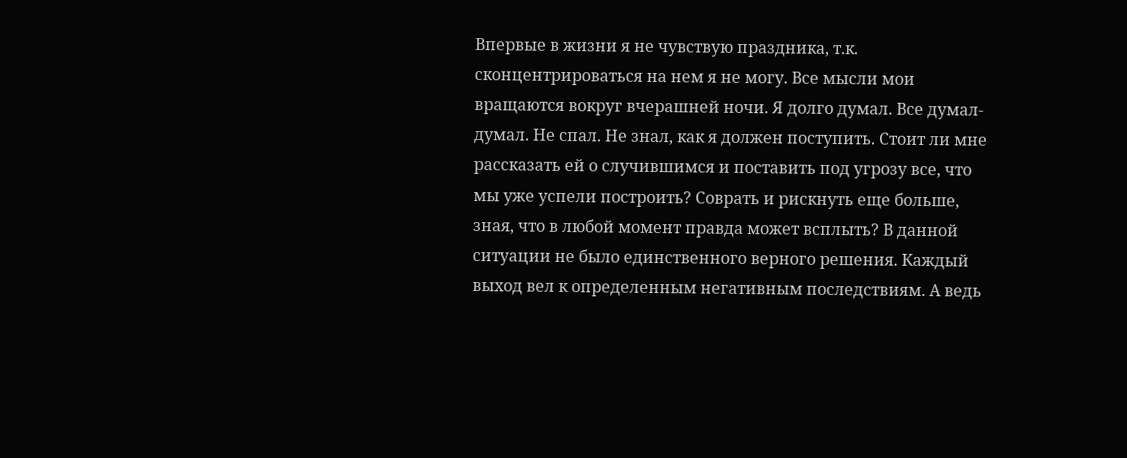Впервые в жизни я не чувствую праздника, т.к. сконцентрироваться на нем я не могу. Все мысли мои вращаются вокруг вчерашней ночи. Я долго думал. Все думал-думал. Не спал. Не знал, как я должен поступить. Стоит ли мне рассказать ей о случившимся и поставить под угрозу все, что мы уже успели построить? Соврать и рискнуть еще больше, зная, что в любой момент правда может всплыть? В данной ситуации не было единственного верного решения. Каждый выход вел к определенным негативным последствиям. А ведь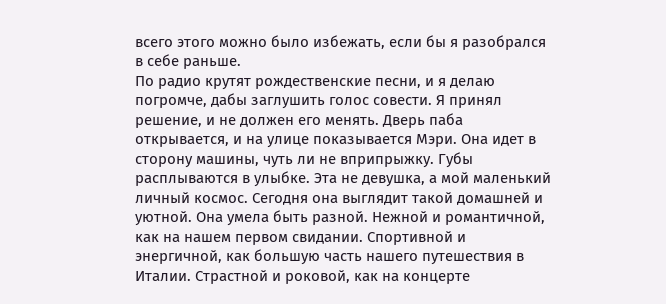всего этого можно было избежать, если бы я разобрался в себе раньше.
По радио крутят рождественские песни, и я делаю погромче, дабы заглушить голос совести. Я принял решение, и не должен его менять. Дверь паба открывается, и на улице показывается Мэри. Она идет в сторону машины, чуть ли не вприпрыжку. Губы расплываются в улыбке. Эта не девушка, а мой маленький личный космос. Сегодня она выглядит такой домашней и уютной. Она умела быть разной. Нежной и романтичной, как на нашем первом свидании. Спортивной и энергичной, как большую часть нашего путешествия в Италии. Страстной и роковой, как на концерте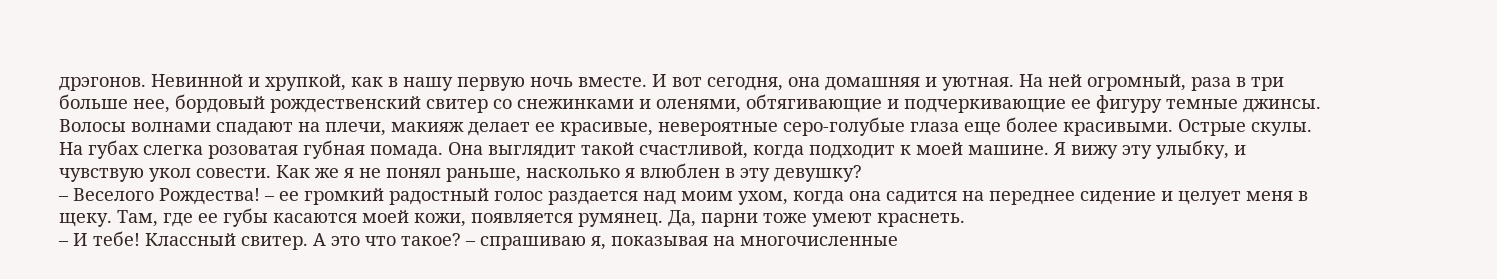дрэгонов. Невинной и хрупкой, как в нашу первую ночь вместе. И вот сегодня, она домашняя и уютная. На ней огромный, раза в три больше нее, бордовый рождественский свитер со снежинками и оленями, обтягивающие и подчеркивающие ее фигуру темные джинсы. Волосы волнами спадают на плечи, макияж делает ее красивые, невероятные серо-голубые глаза еще более красивыми. Острые скулы. На губах слегка розоватая губная помада. Она выглядит такой счастливой, когда подходит к моей машине. Я вижу эту улыбку, и чувствую укол совести. Как же я не понял раньше, насколько я влюблен в эту девушку?
– Веселого Рождества! – ее громкий радостный голос раздается над моим ухом, когда она садится на переднее сидение и целует меня в щеку. Там, где ее губы касаются моей кожи, появляется румянец. Да, парни тоже умеют краснеть.
– И тебе! Классный свитер. А это что такое? – спрашиваю я, показывая на многочисленные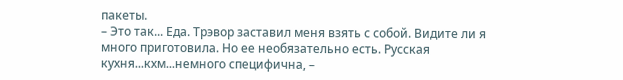пакеты.
– Это так... Еда. Трэвор заставил меня взять с собой. Видите ли я много приготовила. Но ее необязательно есть. Русская кухня...кхм...немного специфична, –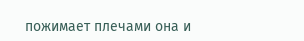пожимает плечами она и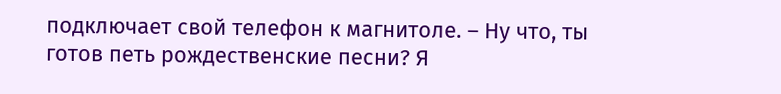подключает свой телефон к магнитоле. – Ну что, ты готов петь рождественские песни? Я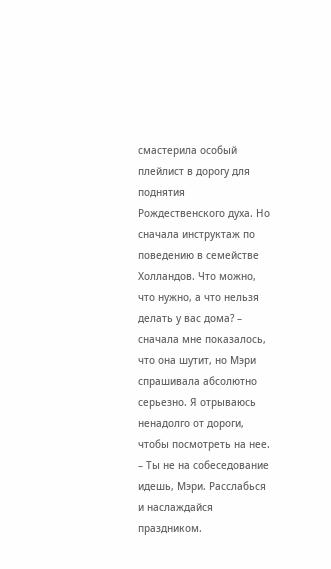смастерила особый плейлист в дорогу для поднятия Рождественского духа. Но сначала инструктаж по поведению в семействе Холландов. Что можно, что нужно, а что нельзя делать у вас дома? – сначала мне показалось, что она шутит, но Мэри спрашивала абсолютно серьезно. Я отрываюсь ненадолго от дороги, чтобы посмотреть на нее.
– Ты не на собеседование идешь, Мэри. Расслабься и наслаждайся праздником.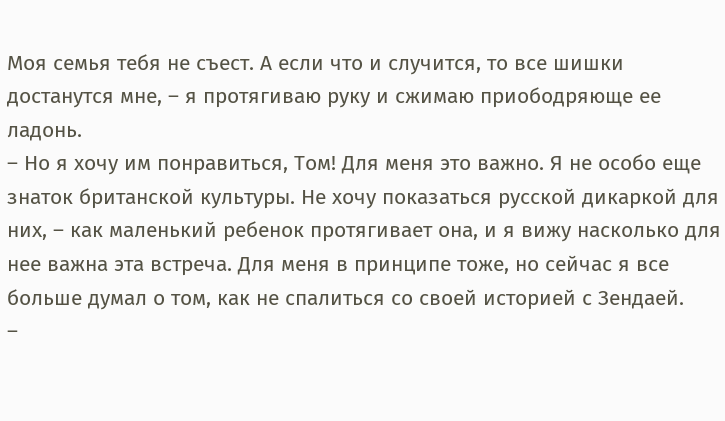Моя семья тебя не съест. А если что и случится, то все шишки достанутся мне, – я протягиваю руку и сжимаю приободряюще ее ладонь.
– Но я хочу им понравиться, Том! Для меня это важно. Я не особо еще знаток британской культуры. Не хочу показаться русской дикаркой для них, – как маленький ребенок протягивает она, и я вижу насколько для нее важна эта встреча. Для меня в принципе тоже, но сейчас я все больше думал о том, как не спалиться со своей историей с Зендаей.
–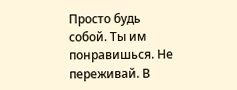Просто будь собой. Ты им понравишься. Не переживай. В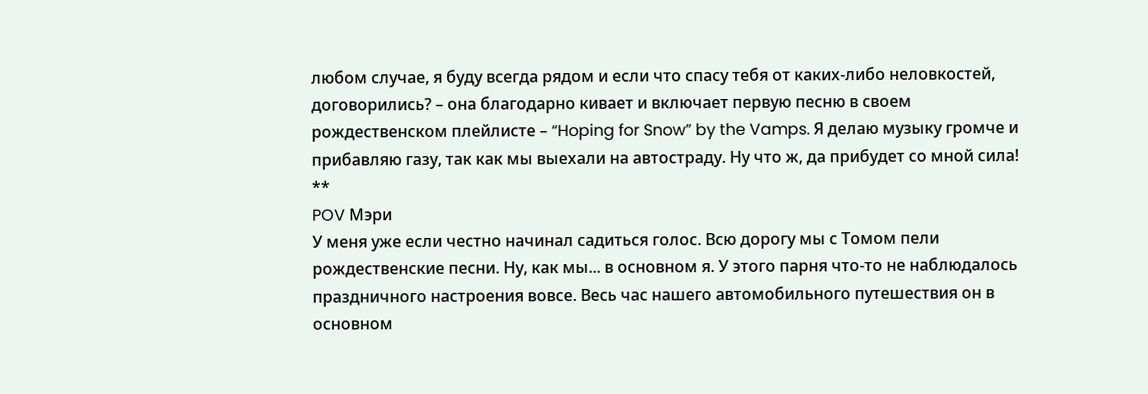любом случае, я буду всегда рядом и если что спасу тебя от каких-либо неловкостей, договорились? – она благодарно кивает и включает первую песню в своем рождественском плейлисте – “Hoping for Snow” by the Vamps. Я делаю музыку громче и прибавляю газу, так как мы выехали на автостраду. Ну что ж, да прибудет со мной сила!
**
POV Мэри
У меня уже если честно начинал садиться голос. Всю дорогу мы с Томом пели рождественские песни. Ну, как мы... в основном я. У этого парня что-то не наблюдалось праздничного настроения вовсе. Весь час нашего автомобильного путешествия он в основном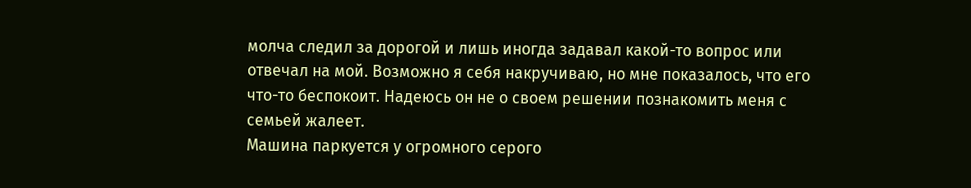молча следил за дорогой и лишь иногда задавал какой-то вопрос или отвечал на мой. Возможно я себя накручиваю, но мне показалось, что его что-то беспокоит. Надеюсь он не о своем решении познакомить меня с семьей жалеет.
Машина паркуется у огромного серого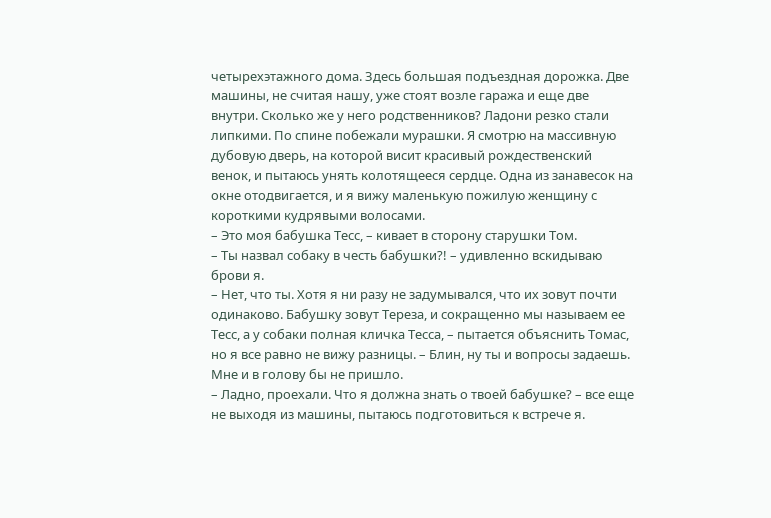четырехэтажного дома. Здесь большая подъездная дорожка. Две машины, не считая нашу, уже стоят возле гаража и еще две внутри. Сколько же у него родственников? Ладони резко стали липкими. По спине побежали мурашки. Я смотрю на массивную дубовую дверь, на которой висит красивый рождественский венок, и пытаюсь унять колотящееся сердце. Одна из занавесок на окне отодвигается, и я вижу маленькую пожилую женщину с короткими кудрявыми волосами.
– Это моя бабушка Тесс, – кивает в сторону старушки Том.
– Ты назвал собаку в честь бабушки?! – удивленно вскидываю брови я.
– Нет, что ты. Хотя я ни разу не задумывался, что их зовут почти одинаково. Бабушку зовут Тереза, и сокращенно мы называем ее Тесс, а у собаки полная кличка Тесса, – пытается объяснить Томас, но я все равно не вижу разницы. – Блин, ну ты и вопросы задаешь. Мне и в голову бы не пришло.
– Ладно, проехали. Что я должна знать о твоей бабушке? – все еще не выходя из машины, пытаюсь подготовиться к встрече я.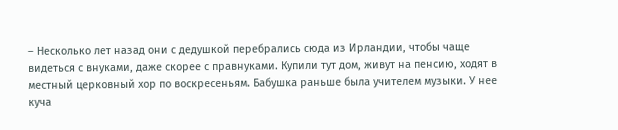– Несколько лет назад они с дедушкой перебрались сюда из Ирландии, чтобы чаще видеться с внуками, даже скорее с правнуками. Купили тут дом, живут на пенсию, ходят в местный церковный хор по воскресеньям. Бабушка раньше была учителем музыки. У нее куча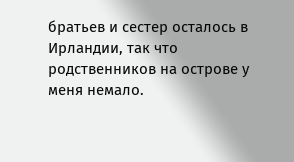братьев и сестер осталось в Ирландии, так что родственников на острове у меня немало.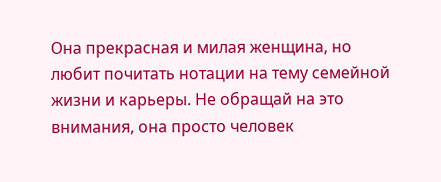Она прекрасная и милая женщина, но любит почитать нотации на тему семейной жизни и карьеры. Не обращай на это внимания, она просто человек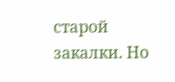старой закалки. Но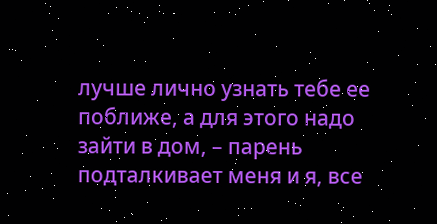лучше лично узнать тебе ее поближе, а для этого надо зайти в дом, – парень подталкивает меня и я, все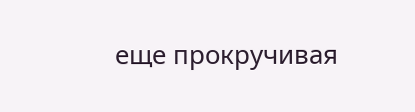еще прокручивая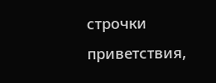строчки приветствия,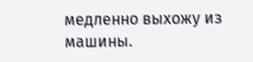медленно выхожу из машины.